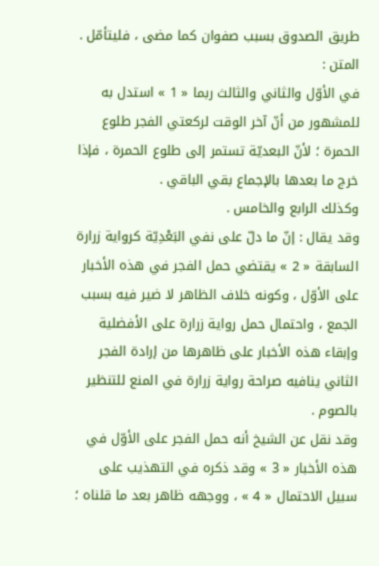طريق الصدوق بسبب صفوان كما مضى ، فليتأمّل .
المتن :
في الأوّل والثاني والثالث ربما « 1 » استدل به للمشهور من أنّ آخر الوقت لركعتي الفجر طلوع الحمرة ؛ لأنّ البعديّة تستمر إلى طلوع الحمرة ، فإذا خرج ما بعدها بالإجماع بقي الباقي .
وكذلك الرابع والخامس .
وقد يقال : إنّ ما دلّ على نفي البَعْدِيّة كرواية زرارة السابقة « 2 » يقتضي حمل الفجر في هذه الأخبار على الأوّل ، وكونه خلاف الظاهر لا ضير فيه بسبب الجمع ، واحتمال حمل رواية زرارة على الأفضلية وإبقاء هذه الأخبار على ظاهرها من إرادة الفجر الثاني ينافيه صراحة رواية زرارة في المنع للتنظير بالصوم .
وقد نقل عن الشيخ أنه حمل الفجر على الأوّل في هذه الأخبار « 3 » وقد ذكره في التهذيب على سبيل الاحتمال « 4 » ، ووجهه ظاهر بعد ما قلناه ؛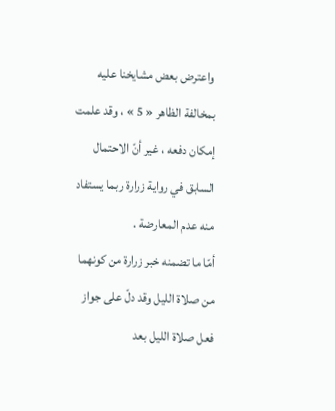واعترض بعض مشايخنا عليه بمخالفة الظاهر « 5 » ، وقد علمت إمكان دفعه ، غير أنّ الاحتمال السابق في رواية زرارة ربما يستفاد منه عدم المعارضة .
أمّا ما تضمنه خبر زرارة من كونهما من صلاة الليل وقد دلّ على جواز فعل صلاة الليل بعد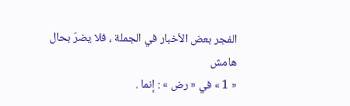الفجر بعض الأخبار في الجملة ، فلا يضرّ بحال
هامش
« 1 » في « رض » : إنما .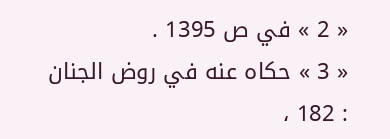« 2 » في ص 1395 .
« 3 » حكاه عنه في روض الجنان : 182 ،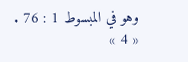وهو في المبسوط 1 : 76 .
« 4 »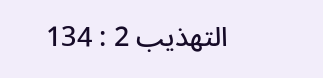التهذيب 2 : 134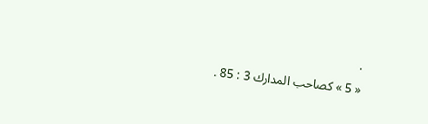.
« 5 » كصاحب المدارك 3 : 85 .